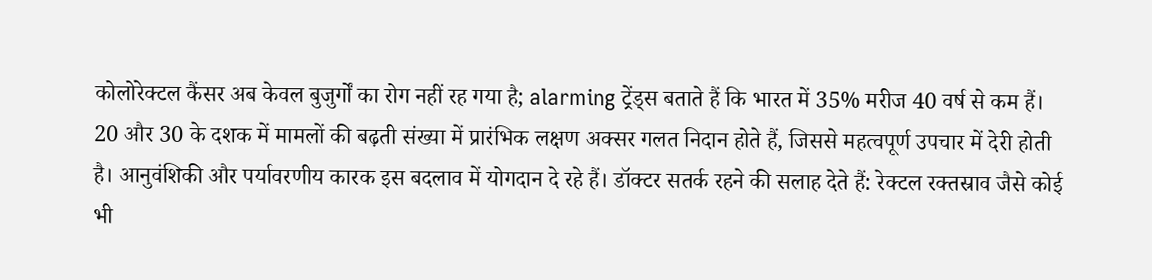कोलोरेक्टल कैंसर अब केवल बुजुर्गों का रोग नहीं रह गया है; alarming ट्रेंड्स बताते हैं कि भारत में 35% मरीज 40 वर्ष से कम हैं। 20 और 30 के दशक में मामलों की बढ़ती संख्या में प्रारंभिक लक्षण अक्सर गलत निदान होते हैं, जिससे महत्वपूर्ण उपचार में देरी होती है। आनुवंशिकी और पर्यावरणीय कारक इस बदलाव में योगदान दे रहे हैं। डॉक्टर सतर्क रहने की सलाह देते हैं: रेक्टल रक्तस्राव जैसे कोई भी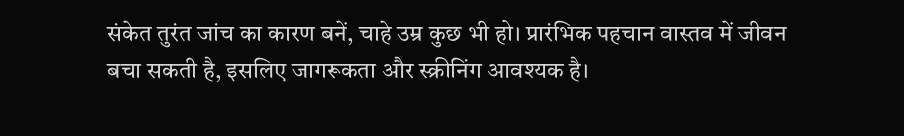संकेत तुरंत जांच का कारण बनें, चाहे उम्र कुछ भी हो। प्रारंभिक पहचान वास्तव में जीवन बचा सकती है, इसलिए जागरूकता और स्क्रीनिंग आवश्यक है।